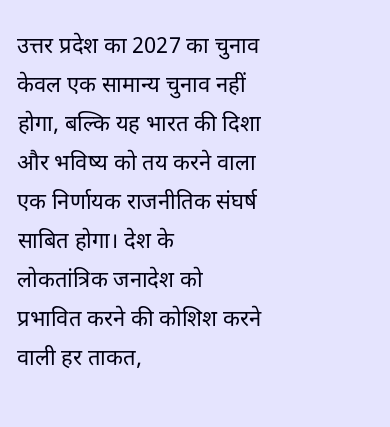उत्तर प्रदेश का 2027 का चुनाव केवल एक सामान्य चुनाव नहीं होगा, बल्कि यह भारत की दिशा और भविष्य को तय करने वाला एक निर्णायक राजनीतिक संघर्ष साबित होगा। देश के लोकतांत्रिक जनादेश को प्रभावित करने की कोशिश करने वाली हर ताकत,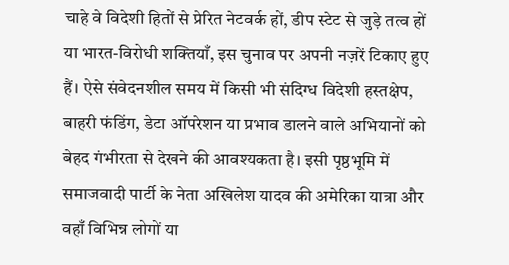चाहे वे विदेशी हितों से प्रेरित नेटवर्क हों, डीप स्टेट से जुड़े तत्व हों या भारत-विरोधी शक्तियाँ, इस चुनाव पर अपनी नज़रें टिकाए हुए हैं। ऐसे संवेदनशील समय में किसी भी संदिग्ध विदेशी हस्तक्षेप, बाहरी फंडिंग, डेटा ऑपरेशन या प्रभाव डालने वाले अभियानों को बेहद गंभीरता से देखने की आवश्यकता है। इसी पृष्ठभूमि में समाजवादी पार्टी के नेता अखिलेश यादव की अमेरिका यात्रा और वहाँ विभिन्न लोगों या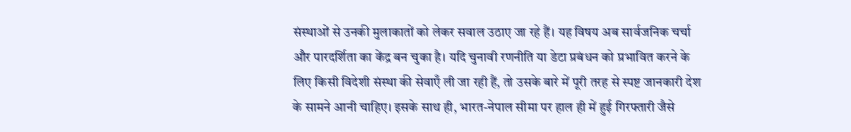संस्थाओं से उनकी मुलाकातों को लेकर सवाल उठाए जा रहे हैं। यह विषय अब सार्वजनिक चर्चा और पारदर्शिता का केंद्र बन चुका है। यदि चुनावी रणनीति या डेटा प्रबंधन को प्रभावित करने के लिए किसी विदेशी संस्था की सेवाएँ ली जा रही हैं, तो उसके बारे में पूरी तरह से स्पष्ट जानकारी देश के सामने आनी चाहिए। इसके साथ ही, भारत-नेपाल सीमा पर हाल ही में हुई गिरफ्तारी जैसे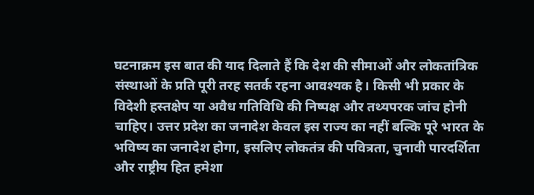घटनाक्रम इस बात की याद दिलाते हैं कि देश की सीमाओं और लोकतांत्रिक संस्थाओं के प्रति पूरी तरह सतर्क रहना आवश्यक है। किसी भी प्रकार के विदेशी हस्तक्षेप या अवैध गतिविधि की निष्पक्ष और तथ्यपरक जांच होनी चाहिए। उत्तर प्रदेश का जनादेश केवल इस राज्य का नहीं बल्कि पूरे भारत के भविष्य का जनादेश होगा, इसलिए लोकतंत्र की पवित्रता, चुनावी पारदर्शिता और राष्ट्रीय हित हमेशा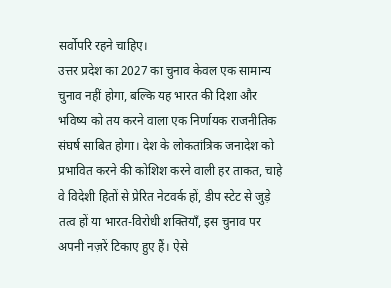सर्वोपरि रहने चाहिए।
उत्तर प्रदेश का 2027 का चुनाव केवल एक सामान्य चुनाव नहीं होगा, बल्कि यह भारत की दिशा और भविष्य को तय करने वाला एक निर्णायक राजनीतिक संघर्ष साबित होगा। देश के लोकतांत्रिक जनादेश को प्रभावित करने की कोशिश करने वाली हर ताकत, चाहे वे विदेशी हितों से प्रेरित नेटवर्क हों, डीप स्टेट से जुड़े तत्व हों या भारत-विरोधी शक्तियाँ, इस चुनाव पर अपनी नज़रें टिकाए हुए हैं। ऐसे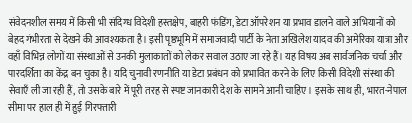संवेदनशील समय में किसी भी संदिग्ध विदेशी हस्तक्षेप, बाहरी फंडिंग, डेटा ऑपरेशन या प्रभाव डालने वाले अभियानों को बेहद गंभीरता से देखने की आवश्यकता है। इसी पृष्ठभूमि में समाजवादी पार्टी के नेता अखिलेश यादव की अमेरिका यात्रा और वहाँ विभिन्न लोगों या संस्थाओं से उनकी मुलाकातों को लेकर सवाल उठाए जा रहे हैं। यह विषय अब सार्वजनिक चर्चा और पारदर्शिता का केंद्र बन चुका है। यदि चुनावी रणनीति या डेटा प्रबंधन को प्रभावित करने के लिए किसी विदेशी संस्था की सेवाएँ ली जा रही हैं, तो उसके बारे में पूरी तरह से स्पष्ट जानकारी देश के सामने आनी चाहिए। इसके साथ ही, भारत-नेपाल सीमा पर हाल ही में हुई गिरफ्तारी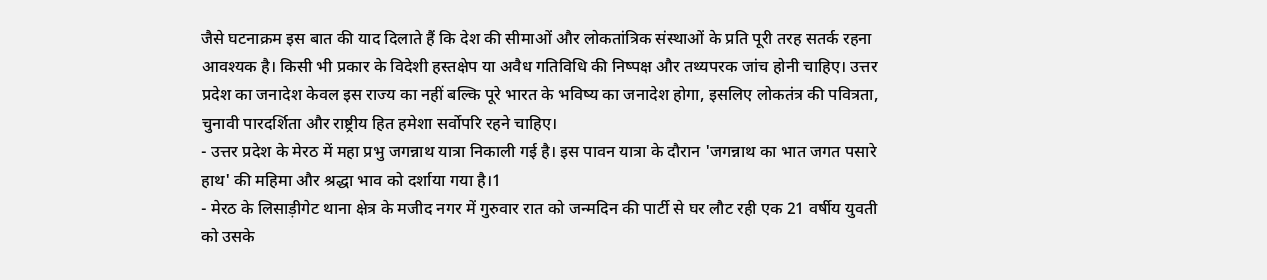जैसे घटनाक्रम इस बात की याद दिलाते हैं कि देश की सीमाओं और लोकतांत्रिक संस्थाओं के प्रति पूरी तरह सतर्क रहना आवश्यक है। किसी भी प्रकार के विदेशी हस्तक्षेप या अवैध गतिविधि की निष्पक्ष और तथ्यपरक जांच होनी चाहिए। उत्तर प्रदेश का जनादेश केवल इस राज्य का नहीं बल्कि पूरे भारत के भविष्य का जनादेश होगा, इसलिए लोकतंत्र की पवित्रता, चुनावी पारदर्शिता और राष्ट्रीय हित हमेशा सर्वोपरि रहने चाहिए।
- उत्तर प्रदेश के मेरठ में महा प्रभु जगन्नाथ यात्रा निकाली गई है। इस पावन यात्रा के दौरान 'जगन्नाथ का भात जगत पसारे हाथ' की महिमा और श्रद्धा भाव को दर्शाया गया है।1
- मेरठ के लिसाड़ीगेट थाना क्षेत्र के मजीद नगर में गुरुवार रात को जन्मदिन की पार्टी से घर लौट रही एक 21 वर्षीय युवती को उसके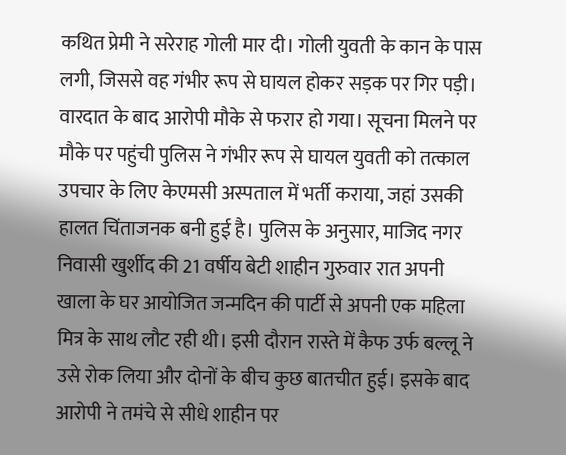कथित प्रेमी ने सरेराह गोली मार दी। गोली युवती के कान के पास लगी, जिससे वह गंभीर रूप से घायल होकर सड़क पर गिर पड़ी। वारदात के बाद आरोपी मौके से फरार हो गया। सूचना मिलने पर मौके पर पहुंची पुलिस ने गंभीर रूप से घायल युवती को तत्काल उपचार के लिए केएमसी अस्पताल में भर्ती कराया, जहां उसकी हालत चिंताजनक बनी हुई है। पुलिस के अनुसार, माजिद नगर निवासी खुर्शीद की 21 वर्षीय बेटी शाहीन गुरुवार रात अपनी खाला के घर आयोजित जन्मदिन की पार्टी से अपनी एक महिला मित्र के साथ लौट रही थी। इसी दौरान रास्ते में कैफ उर्फ बल्लू ने उसे रोक लिया और दोनों के बीच कुछ बातचीत हुई। इसके बाद आरोपी ने तमंचे से सीधे शाहीन पर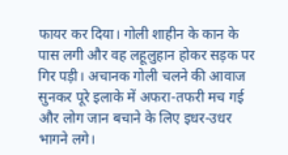फायर कर दिया। गोली शाहीन के कान के पास लगी और वह लहूलुहान होकर सड़क पर गिर पड़ी। अचानक गोली चलने की आवाज सुनकर पूरे इलाके में अफरा-तफरी मच गई और लोग जान बचाने के लिए इधर-उधर भागने लगे।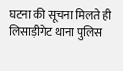घटना की सूचना मिलते ही लिसाड़ीगेट थाना पुलिस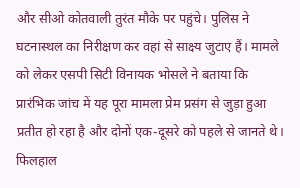और सीओ कोतवाली तुरंत मौके पर पहुंचे। पुलिस ने घटनास्थल का निरीक्षण कर वहां से साक्ष्य जुटाए हैं। मामले को लेकर एसपी सिटी विनायक भोसले ने बताया कि प्रारंभिक जांच में यह पूरा मामला प्रेम प्रसंग से जुड़ा हुआ प्रतीत हो रहा है और दोनों एक-दूसरे को पहले से जानते थे। फिलहाल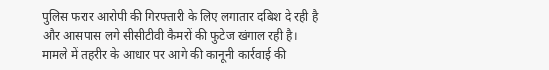पुलिस फरार आरोपी की गिरफ्तारी के लिए लगातार दबिश दे रही है और आसपास लगे सीसीटीवी कैमरों की फुटेज खंगाल रही है। मामले में तहरीर के आधार पर आगे की कानूनी कार्रवाई की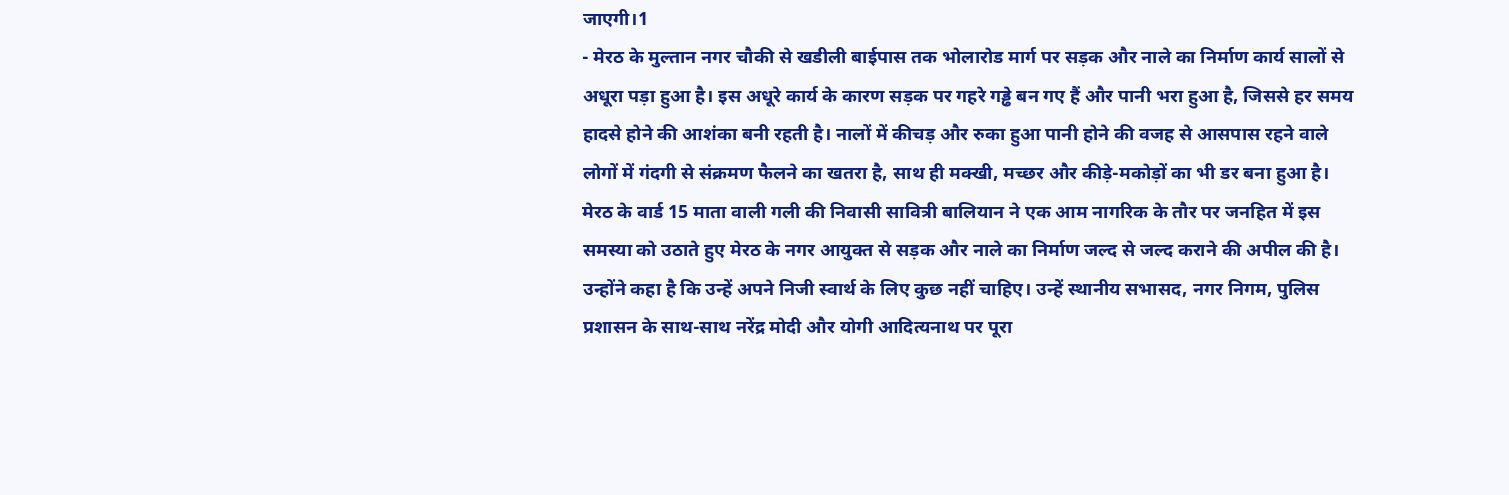जाएगी।1
- मेरठ के मुल्तान नगर चौकी से खडीली बाईपास तक भोलारोड मार्ग पर सड़क और नाले का निर्माण कार्य सालों से अधूरा पड़ा हुआ है। इस अधूरे कार्य के कारण सड़क पर गहरे गड्ढे बन गए हैं और पानी भरा हुआ है, जिससे हर समय हादसे होने की आशंका बनी रहती है। नालों में कीचड़ और रुका हुआ पानी होने की वजह से आसपास रहने वाले लोगों में गंदगी से संक्रमण फैलने का खतरा है, साथ ही मक्खी, मच्छर और कीड़े-मकोड़ों का भी डर बना हुआ है। मेरठ के वार्ड 15 माता वाली गली की निवासी सावित्री बालियान ने एक आम नागरिक के तौर पर जनहित में इस समस्या को उठाते हुए मेरठ के नगर आयुक्त से सड़क और नाले का निर्माण जल्द से जल्द कराने की अपील की है। उन्होंने कहा है कि उन्हें अपने निजी स्वार्थ के लिए कुछ नहीं चाहिए। उन्हें स्थानीय सभासद, नगर निगम, पुलिस प्रशासन के साथ-साथ नरेंद्र मोदी और योगी आदित्यनाथ पर पूरा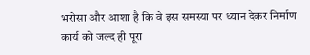भरोसा और आशा है कि वे इस समस्या पर ध्यान देकर निर्माण कार्य को जल्द ही पूरा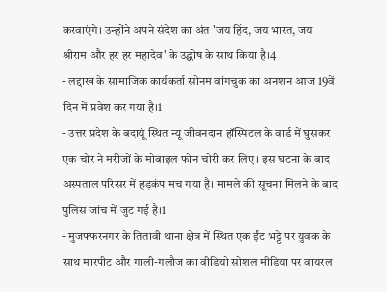करवाएंगे। उन्होंने अपने संदेश का अंत 'जय हिंद, जय भारत, जय श्रीराम और हर हर महादेव' के उद्घोष के साथ किया है।4
- लद्दाख के सामाजिक कार्यकर्ता सोनम वांगचुक का अनशन आज 19वें दिन में प्रवेश कर गया है।1
- उत्तर प्रदेश के बदायूं स्थित न्यू जीवनदान हॉस्पिटल के वार्ड में घुसकर एक चोर ने मरीजों के मोबाइल फोन चोरी कर लिए। इस घटना के बाद अस्पताल परिसर में हड़कंप मच गया है। मामले की सूचना मिलने के बाद पुलिस जांच में जुट गई है।1
- मुजफ्फरनगर के तितावी थाना क्षेत्र में स्थित एक ईंट भट्टे पर युवक के साथ मारपीट और गाली-गलौज का वीडियो सोशल मीडिया पर वायरल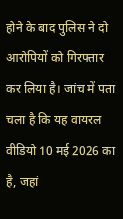होने के बाद पुलिस ने दो आरोपियों को गिरफ्तार कर लिया है। जांच में पता चला है कि यह वायरल वीडियो 10 मई 2026 का है, जहां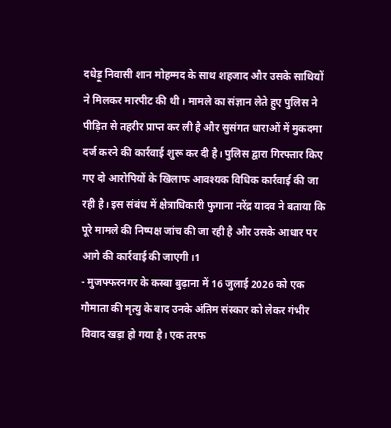दधेड़ू निवासी शान मोहम्मद के साथ शहजाद और उसके साथियों ने मिलकर मारपीट की थी। मामले का संज्ञान लेते हुए पुलिस ने पीड़ित से तहरीर प्राप्त कर ली है और सुसंगत धाराओं में मुकदमा दर्ज करने की कार्रवाई शुरू कर दी है। पुलिस द्वारा गिरफ्तार किए गए दो आरोपियों के खिलाफ आवश्यक विधिक कार्रवाई की जा रही है। इस संबंध में क्षेत्राधिकारी फुगाना नरेंद्र यादव ने बताया कि पूरे मामले की निष्पक्ष जांच की जा रही है और उसके आधार पर आगे की कार्रवाई की जाएगी।1
- मुजफ्फरनगर के कस्बा बुढ़ाना में 16 जुलाई 2026 को एक गौमाता की मृत्यु के बाद उनके अंतिम संस्कार को लेकर गंभीर विवाद खड़ा हो गया है। एक तरफ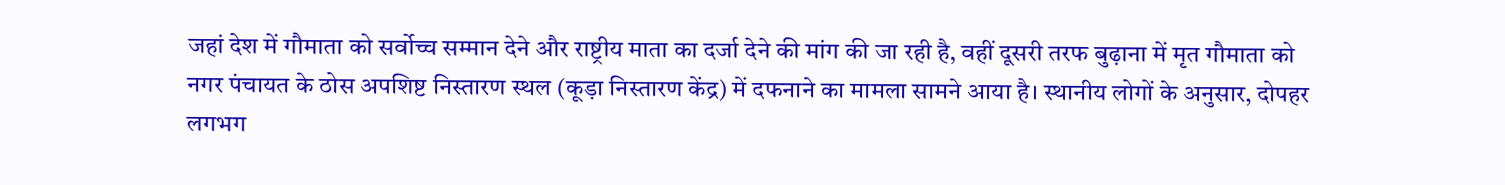जहां देश में गौमाता को सर्वोच्च सम्मान देने और राष्ट्रीय माता का दर्जा देने की मांग की जा रही है, वहीं दूसरी तरफ बुढ़ाना में मृत गौमाता को नगर पंचायत के ठोस अपशिष्ट निस्तारण स्थल (कूड़ा निस्तारण केंद्र) में दफनाने का मामला सामने आया है। स्थानीय लोगों के अनुसार, दोपहर लगभग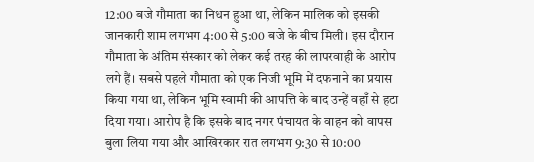12:00 बजे गौमाता का निधन हुआ था, लेकिन मालिक को इसकी जानकारी शाम लगभग 4:00 से 5:00 बजे के बीच मिली। इस दौरान गौमाता के अंतिम संस्कार को लेकर कई तरह की लापरवाही के आरोप लगे हैं। सबसे पहले गौमाता को एक निजी भूमि में दफनाने का प्रयास किया गया था, लेकिन भूमि स्वामी की आपत्ति के बाद उन्हें वहाँ से हटा दिया गया। आरोप है कि इसके बाद नगर पंचायत के वाहन को वापस बुला लिया गया और आखिरकार रात लगभग 9:30 से 10:00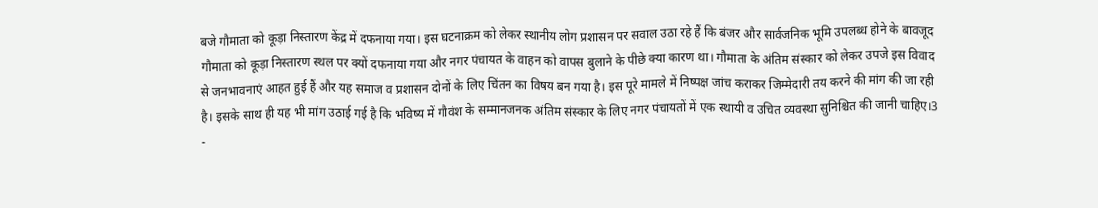बजे गौमाता को कूड़ा निस्तारण केंद्र में दफनाया गया। इस घटनाक्रम को लेकर स्थानीय लोग प्रशासन पर सवाल उठा रहे हैं कि बंजर और सार्वजनिक भूमि उपलब्ध होने के बावजूद गौमाता को कूड़ा निस्तारण स्थल पर क्यों दफनाया गया और नगर पंचायत के वाहन को वापस बुलाने के पीछे क्या कारण था। गौमाता के अंतिम संस्कार को लेकर उपजे इस विवाद से जनभावनाएं आहत हुई हैं और यह समाज व प्रशासन दोनों के लिए चिंतन का विषय बन गया है। इस पूरे मामले में निष्पक्ष जांच कराकर जिम्मेदारी तय करने की मांग की जा रही है। इसके साथ ही यह भी मांग उठाई गई है कि भविष्य में गौवंश के सम्मानजनक अंतिम संस्कार के लिए नगर पंचायतों में एक स्थायी व उचित व्यवस्था सुनिश्चित की जानी चाहिए।3
-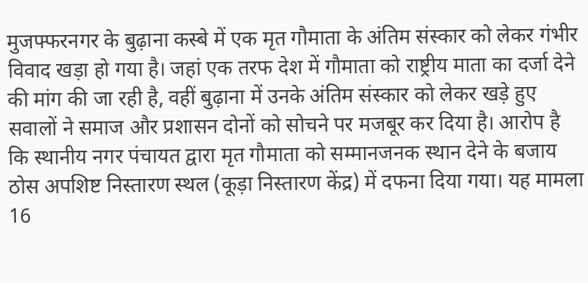मुजफ्फरनगर के बुढ़ाना कस्बे में एक मृत गौमाता के अंतिम संस्कार को लेकर गंभीर विवाद खड़ा हो गया है। जहां एक तरफ देश में गौमाता को राष्ट्रीय माता का दर्जा देने की मांग की जा रही है, वहीं बुढ़ाना में उनके अंतिम संस्कार को लेकर खड़े हुए सवालों ने समाज और प्रशासन दोनों को सोचने पर मजबूर कर दिया है। आरोप है कि स्थानीय नगर पंचायत द्वारा मृत गौमाता को सम्मानजनक स्थान देने के बजाय ठोस अपशिष्ट निस्तारण स्थल (कूड़ा निस्तारण केंद्र) में दफना दिया गया। यह मामला 16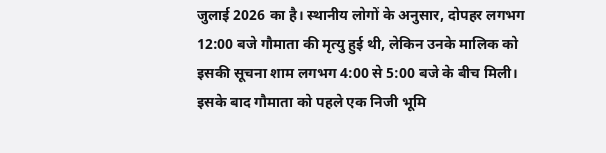जुलाई 2026 का है। स्थानीय लोगों के अनुसार, दोपहर लगभग 12:00 बजे गौमाता की मृत्यु हुई थी, लेकिन उनके मालिक को इसकी सूचना शाम लगभग 4:00 से 5:00 बजे के बीच मिली। इसके बाद गौमाता को पहले एक निजी भूमि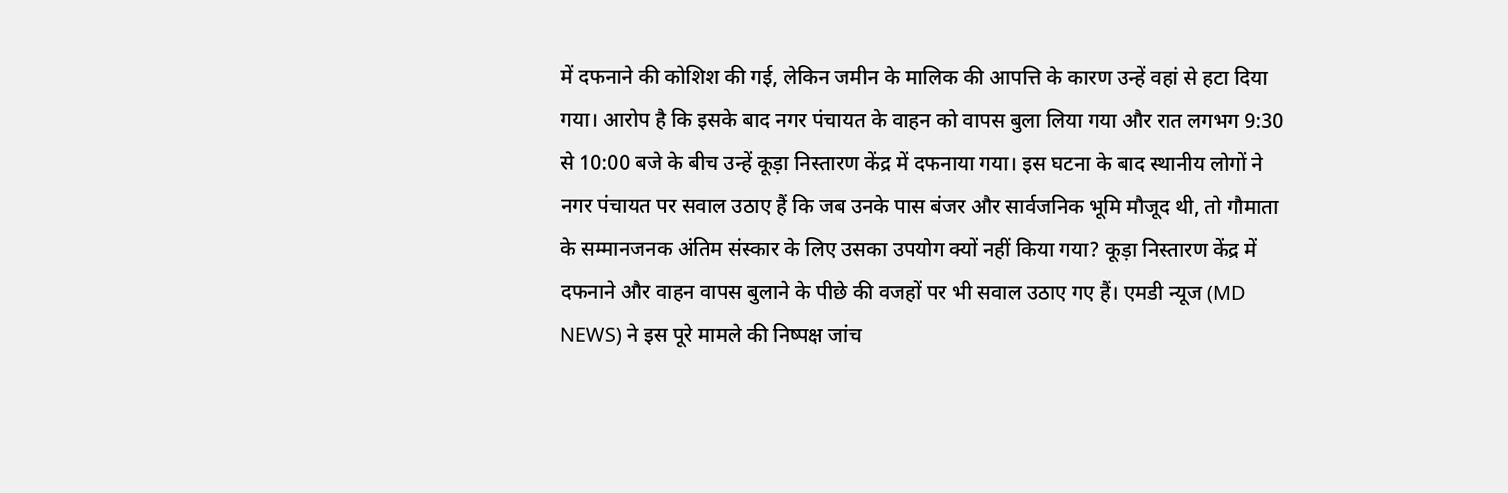में दफनाने की कोशिश की गई, लेकिन जमीन के मालिक की आपत्ति के कारण उन्हें वहां से हटा दिया गया। आरोप है कि इसके बाद नगर पंचायत के वाहन को वापस बुला लिया गया और रात लगभग 9:30 से 10:00 बजे के बीच उन्हें कूड़ा निस्तारण केंद्र में दफनाया गया। इस घटना के बाद स्थानीय लोगों ने नगर पंचायत पर सवाल उठाए हैं कि जब उनके पास बंजर और सार्वजनिक भूमि मौजूद थी, तो गौमाता के सम्मानजनक अंतिम संस्कार के लिए उसका उपयोग क्यों नहीं किया गया? कूड़ा निस्तारण केंद्र में दफनाने और वाहन वापस बुलाने के पीछे की वजहों पर भी सवाल उठाए गए हैं। एमडी न्यूज (MD NEWS) ने इस पूरे मामले की निष्पक्ष जांच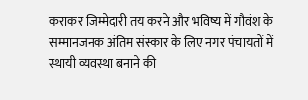कराकर जिम्मेदारी तय करने और भविष्य में गौवंश के सम्मानजनक अंतिम संस्कार के लिए नगर पंचायतों में स्थायी व्यवस्था बनाने की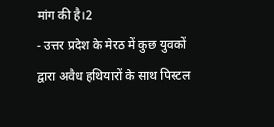मांग की है।2
- उत्तर प्रदेश के मेरठ में कुछ युवकों द्वारा अवैध हथियारों के साथ पिस्टल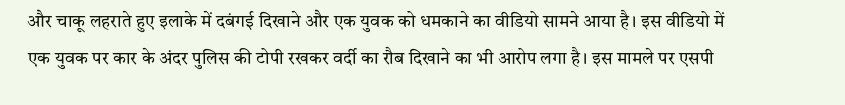और चाकू लहराते हुए इलाके में दबंगई दिखाने और एक युवक को धमकाने का वीडियो सामने आया है। इस वीडियो में एक युवक पर कार के अंदर पुलिस की टोपी रखकर वर्दी का रौब दिखाने का भी आरोप लगा है। इस मामले पर एसपी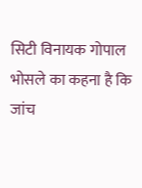सिटी विनायक गोपाल भोसले का कहना है कि जांच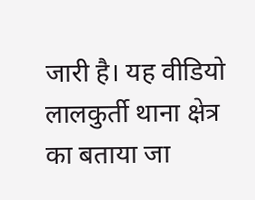जारी है। यह वीडियो लालकुर्ती थाना क्षेत्र का बताया जा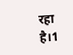रहा है।1